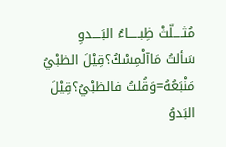مُثــــلّثْ ظِبـــــاءُ البَــــدوِ
سَألتُ مَاآلْمِسْكُ؟قِيْلَ الظبْيُ مَنْبَعُهُ=وَقُلتُ فالظبْيُ؟قِيْلَ البَدوُ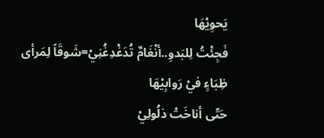يَحوِيْهَا
فَجِئْتُ لِلبَدوِ..أنْغَامٌ تُدَغْدِغُنِيْ=شَوقَاً لِمَرأى ظِبَاءٍ فيْ رَوابِيْهَا
حَتّى أناخَتْ ذلُولِيْ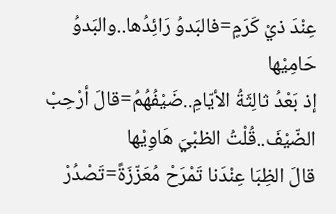عِنْدَ ذيْ كَرَمٍ=فالبَدوُ رَائِدُها..والبَدوُ حَامِيْها
إذ بَعْدُ ثالِثَةُ الأيّامِ..ضَيْفُهُمُ=قالَ أرْحِبْ الضّيْفَ..قُلْتُ الظبْيَ هَاوِيْها
قالَ الظِبَا عِنْدَنا تَمْرَحْ مُعَزّزَةً=تَصْدُرْ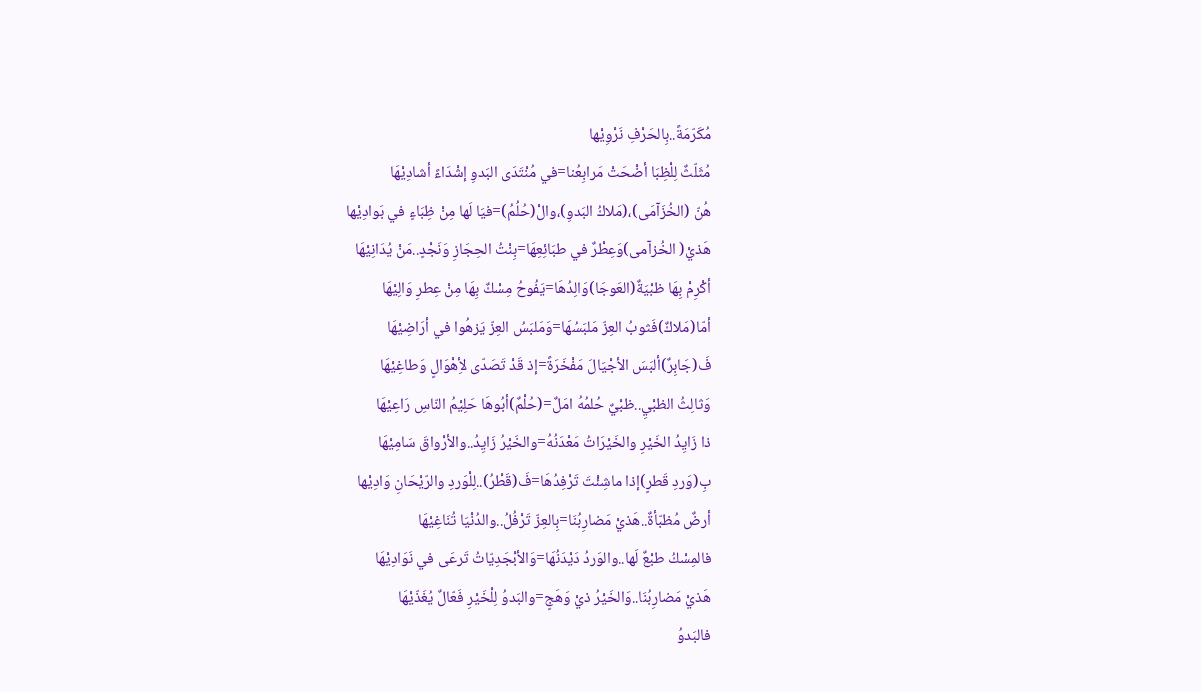مُكَرّمَةً..بِالحَرْفِ نَرْوِيْها
مُثَلّثٌ لِلْظِبَا أضْحَتْ مَرابِعُنا=في مُنْتَدَى البَدوِ إشْدَاءً أشادِيْهَا
هُنّ (الخُزَآمَى)،(مَلاكُ البَدوِ)،والْ(حُلُمُ)=فيَا لَها مِنْ ظِبَاءٍ في بَوادِيْها
هَذيْ( الخُزآمى)وَعِطْرٌ في طبَائِعِهَا=بِنْتُ الحِجَازِ وَنَجْدٍ..مَنْ يُدَانِيْهَا
أكْرِمْ بِهَا ظبْيَةٌ(العَوجَا)وَالِدُهَا=يَفُوحُ مِسْكٌ بِهَا مِنْ عِطرِ وَالِيْهَا
أمّا(مَلاكٌ)فَثوبُ العِزّ مَلبَسُهَا=وَمَلبَسُ العِزّ يَزهُوا في أرَاضِيْهَا
فَ(جَابِرٌ)ألبَسَ الأجْيَالَ مَفْخَرَةً=إذ قَدْ تَصَدّى لأِهْوَالٍ وَطاغِيْهَا
وَثالِثُ الظبْيِ..ظبْيٌ حُلمُهُ امَلٌ=(حُلْمٌ)أبُوهَا حَلِيْمُ النّاسِ رَاعِيْهَا
ذا زَايِدُ الخَيْرِ والخَيْرَاتُ مَعْدَنُهُ=والخَيْرُ زَايِدُ..والأرْواقَ سَامِيْهَا
بِ(وَردِ قَطرٍ)إذا ماشِئْتَ تَرْفِدُهَا=فَ(قَطْرُ)..لِلْوَردِ والرّيْحَانِ وَادِيْها
أرضٌ مُظبّأةٌ..هَذيْ مَضارِبُنَا=بِالعِزّ تَرْفُلُ..والدُنْيَا تُنَاغِيْهَا
فالمِسْكُ طبْعٌ لَها..والوَردُ دَيْدَنُهَا=وَالأبْجَدِيّاتُ تَرعَى في نَوَادِيْهَا
هَذيْ مَضارِبُنَا..وَالخَيْرُ ذيْ وَهَجٍ=والبَدوُ لِلْخَيْرِ فَعّالٌ يُغَذّيْهَا
فالبَدوُ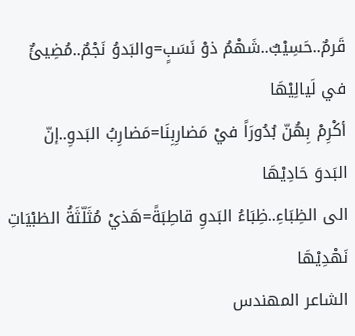قَرمٌ..حَسِيْبٌ..شَهْمُ ذوْ نَسَبٍ=والبَدوُ نَجْمٌ..مُضِيئٌ في لَيالِيْهَا
أكْرِمْ بِهُنّ بُدُورَاً فيْ مَضارِبِنَا=مَضارِبُ البَدوِ..إنّ البَدوَ حَادِيْهَا
الى الظِبَاءِ..ظِبَاءُ البَدوِ قاطِبَةً=هَذيْ مُثَلّثَةُ الظبْيَاتِ نَهْدِيْهَا
الشاعر المهندس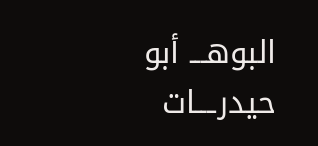البوهـــ أبو حيدرـــات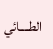الطــــائي